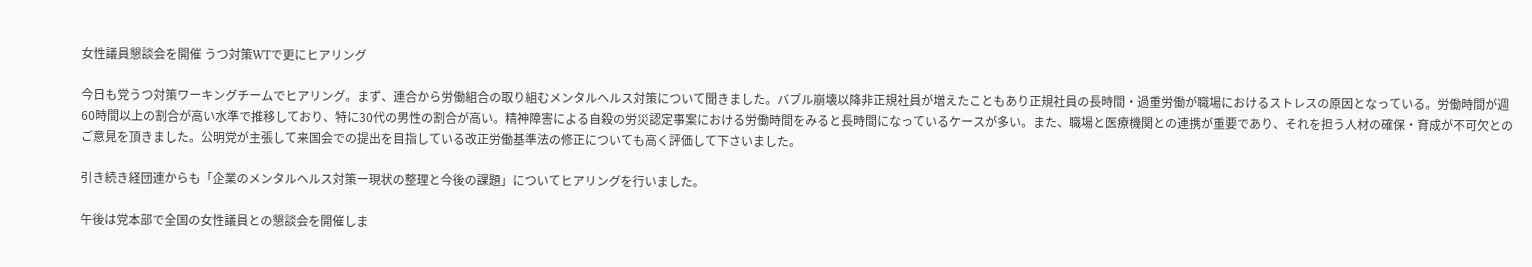女性議員懇談会を開催 うつ対策WTで更にヒアリング

今日も党うつ対策ワーキングチームでヒアリング。まず、連合から労働組合の取り組むメンタルヘルス対策について聞きました。バブル崩壊以降非正規社員が増えたこともあり正規社員の長時間・過重労働が職場におけるストレスの原因となっている。労働時間が週60時間以上の割合が高い水準で推移しており、特に30代の男性の割合が高い。精神障害による自殺の労災認定事案における労働時間をみると長時間になっているケースが多い。また、職場と医療機関との連携が重要であり、それを担う人材の確保・育成が不可欠とのご意見を頂きました。公明党が主張して来国会での提出を目指している改正労働基準法の修正についても高く評価して下さいました。

引き続き経団連からも「企業のメンタルヘルス対策ー現状の整理と今後の課題」についてヒアリングを行いました。

午後は党本部で全国の女性議員との懇談会を開催しま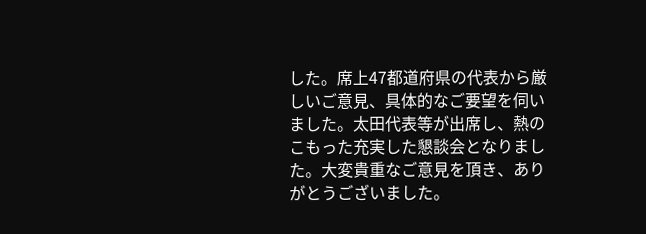した。席上47都道府県の代表から厳しいご意見、具体的なご要望を伺いました。太田代表等が出席し、熱のこもった充実した懇談会となりました。大変貴重なご意見を頂き、ありがとうございました。